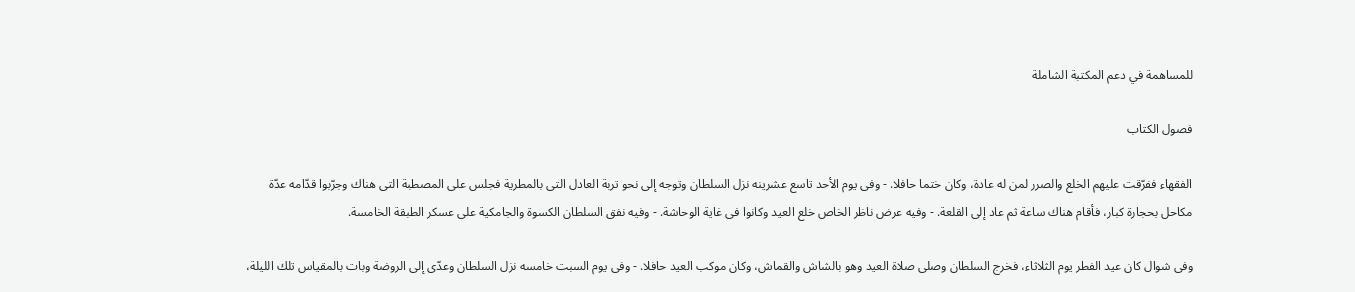للمساهمة في دعم المكتبة الشاملة

فصول الكتاب

الفقهاء ففرّقت عليهم الخلع والصرر لمن له عادة، وكان ختما حافلا. - وفى يوم الأحد تاسع عشرينه نزل السلطان وتوجه إلى نحو تربة العادل التى بالمطرية فجلس على المصطبة التى هناك وجرّبوا قدّامه عدّة مكاحل بحجارة كبار، فأقام هناك ساعة ثم عاد إلى القلعة. - وفيه عرض ناظر الخاص خلع العيد وكانوا فى غاية الوحاشة. - وفيه نفق السلطان الكسوة والجامكية على عسكر الطبقة الخامسة.

وفى شوال كان عيد الفطر يوم الثلاثاء، فخرج السلطان وصلى صلاة العيد وهو بالشاش والقماش، وكان موكب العيد حافلا. - وفى يوم السبت خامسه نزل السلطان وعدّى إلى الروضة وبات بالمقياس تلك الليلة،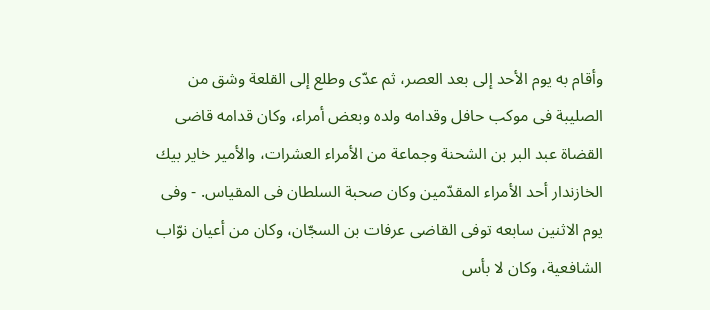وأقام به يوم الأحد إلى بعد العصر، ثم عدّى وطلع إلى القلعة وشق من الصليبة فى موكب حافل وقدامه ولده وبعض أمراء، وكان قدامه قاضى القضاة عبد البر بن الشحنة وجماعة من الأمراء العشرات، والأمير خاير بيك الخازندار أحد الأمراء المقدّمين وكان صحبة السلطان فى المقياس. - وفى يوم الاثنين سابعه توفى القاضى عرفات بن السجّان، وكان من أعيان نوّاب الشافعية، وكان لا بأس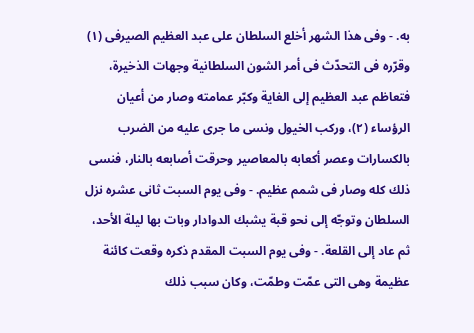به. - وفى هذا الشهر أخلع السلطان على عبد العظيم الصيرفى (١) وقرّره فى التحدّث فى أمر الشون السلطانية وجهات الذخيرة، فتعاظم عبد العظيم إلى الغاية وكبّر عمامته وصار من أعيان الرؤساء (٢)، وركب الخيول ونسى ما جرى عليه من الضرب بالكسارات وعصر أكعابه بالمعاصير وحرقت أصابعه بالنار، فنسى ذلك كله وصار فى شمم عظيم. - وفى يوم السبت ثانى عشره نزل السلطان وتوجّه إلى نحو قبة يشبك الدوادار وبات بها ليلة الأحد، ثم عاد إلى القلعة. - وفى يوم السبت المقدم ذكره وقعت كائنة عظيمة وهى التى عمّت وطمّت، وكان سبب ذلك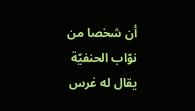أن شخصا من نوّاب الحنفيّة يقال له غرس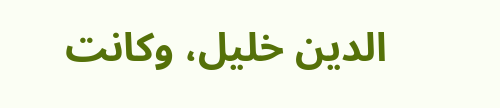الدين خليل، وكانت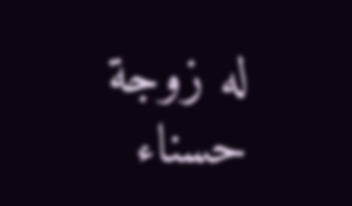له زوجة حسناء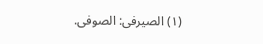(١) الصيرفى: الصوفى.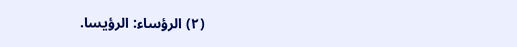(٢) الرؤساء: الرؤيسا.